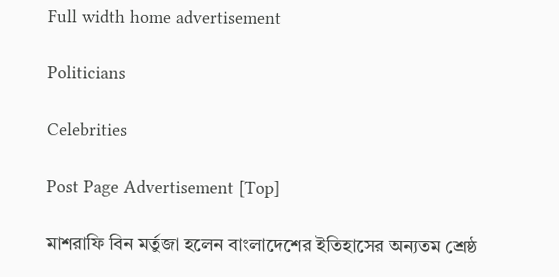Full width home advertisement

Politicians

Celebrities

Post Page Advertisement [Top]

মাশরাফি বিন মর্তুজা হলেন বাংলাদেশের ইতিহাসের অন্যতম শ্রেষ্ঠ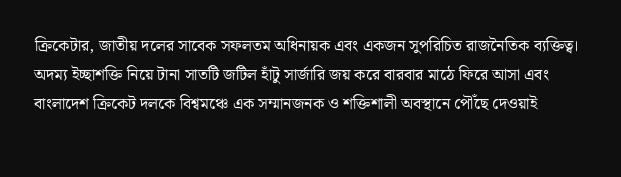ক্রিকেটার, জাতীয় দলের সাবেক সফলতম অধিনায়ক এবং একজন সুপরিচিত রাজনৈতিক ব্যক্তিত্ব। অদম্য ইচ্ছাশক্তি নিয়ে টানা সাতটি জটিল হাঁটু সার্জারি জয় করে বারবার মাঠে ফিরে আসা এবং বাংলাদেশ ক্রিকেট দলকে বিশ্বমঞ্চে এক সম্মানজনক ও শক্তিশালী অবস্থানে পৌঁছে দেওয়াই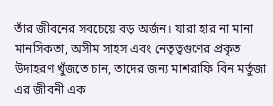তাঁর জীবনের সবচেয়ে বড় অর্জন। যারা হার না মানা মানসিকতা, অসীম সাহস এবং নেতৃত্বগুণের প্রকৃত উদাহরণ খুঁজতে চান, তাদের জন্য মাশরাফি বিন মর্তুজা এর জীবনী এক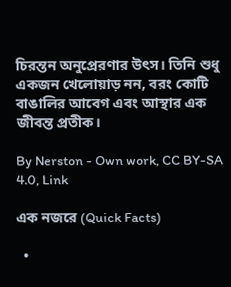চিরন্তন অনুপ্রেরণার উৎস। তিনি শুধু একজন খেলোয়াড় নন, বরং কোটি বাঙালির আবেগ এবং আস্থার এক জীবন্ত প্রতীক।

By Nerston - Own work, CC BY-SA 4.0, Link

এক নজরে (Quick Facts)

  •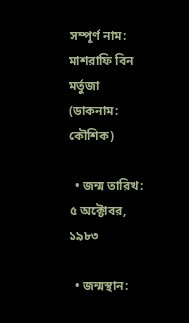সম্পূর্ণ নাম: মাশরাফি বিন মর্তুজা (ডাকনাম: কৌশিক)

  • জন্ম তারিখ: ৫ অক্টোবর, ১৯৮৩

  • জন্মস্থান: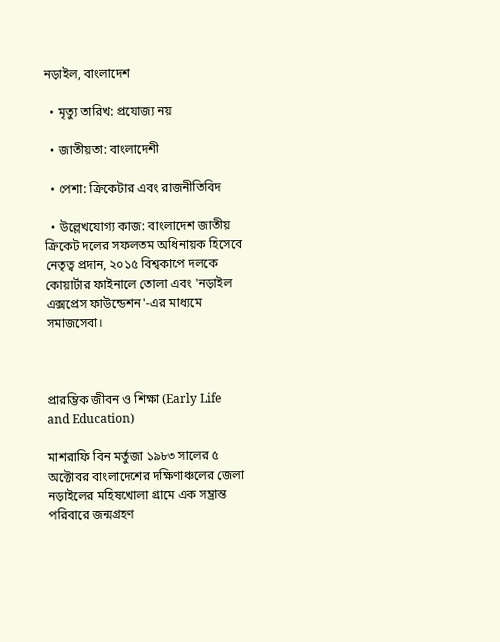নড়াইল, বাংলাদেশ

  • মৃত্যু তারিখ: প্রযোজ্য নয়

  • জাতীয়তা: বাংলাদেশী

  • পেশা: ক্রিকেটার এবং রাজনীতিবিদ

  • উল্লেখযোগ্য কাজ: বাংলাদেশ জাতীয় ক্রিকেট দলের সফলতম অধিনায়ক হিসেবে নেতৃত্ব প্রদান, ২০১৫ বিশ্বকাপে দলকে কোয়ার্টার ফাইনালে তোলা এবং 'নড়াইল এক্সপ্রেস ফাউন্ডেশন'-এর মাধ্যমে সমাজসেবা।



প্রারম্ভিক জীবন ও শিক্ষা (Early Life and Education)

মাশরাফি বিন মর্তুজা ১৯৮৩ সালের ৫ অক্টোবর বাংলাদেশের দক্ষিণাঞ্চলের জেলা নড়াইলের মহিষখোলা গ্রামে এক সম্ভ্রান্ত পরিবারে জন্মগ্রহণ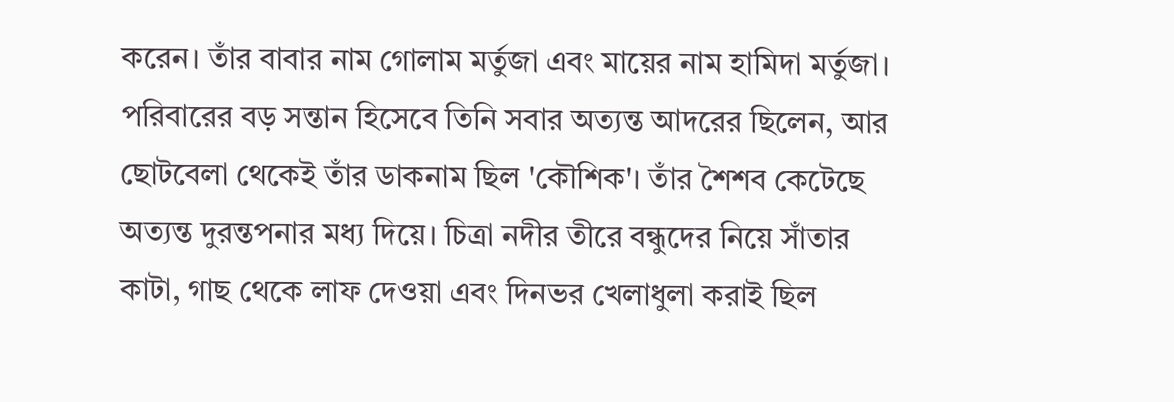করেন। তাঁর বাবার নাম গোলাম মর্তুজা এবং মায়ের নাম হামিদা মর্তুজা। পরিবারের বড় সন্তান হিসেবে তিনি সবার অত্যন্ত আদরের ছিলেন, আর ছোটবেলা থেকেই তাঁর ডাকনাম ছিল 'কৌশিক'। তাঁর শৈশব কেটেছে অত্যন্ত দুরন্তপনার মধ্য দিয়ে। চিত্রা নদীর তীরে বন্ধুদের নিয়ে সাঁতার কাটা, গাছ থেকে লাফ দেওয়া এবং দিনভর খেলাধুলা করাই ছিল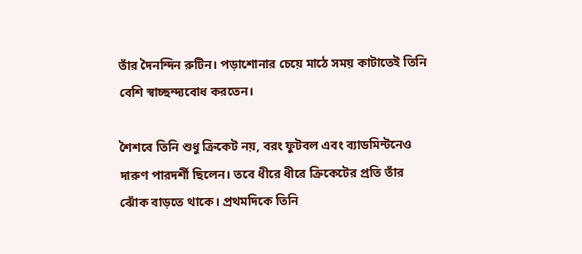তাঁর দৈনন্দিন রুটিন। পড়াশোনার চেয়ে মাঠে সময় কাটাতেই তিনি বেশি স্বাচ্ছন্দ্যবোধ করতেন।

শৈশবে তিনি শুধু ক্রিকেট নয়, বরং ফুটবল এবং ব্যাডমিন্টনেও দারুণ পারদর্শী ছিলেন। তবে ধীরে ধীরে ক্রিকেটের প্রতি তাঁর ঝোঁক বাড়তে থাকে। প্রথমদিকে তিনি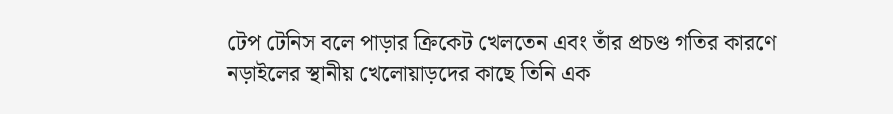টেপ টেনিস বলে পাড়ার ক্রিকেট খেলতেন এবং তাঁর প্রচণ্ড গতির কারণে নড়াইলের স্থানীয় খেলোয়াড়দের কাছে তিনি এক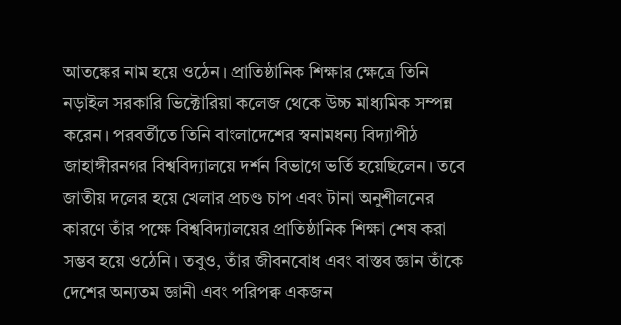আতঙ্কের নাম হয়ে ওঠেন। প্রাতিষ্ঠানিক শিক্ষার ক্ষেত্রে তিনি নড়াইল সরকারি ভিক্টোরিয়া কলেজ থেকে উচ্চ মাধ্যমিক সম্পন্ন করেন। পরবর্তীতে তিনি বাংলাদেশের স্বনামধন্য বিদ্যাপীঠ জাহাঙ্গীরনগর বিশ্ববিদ্যালয়ে দর্শন বিভাগে ভর্তি হয়েছিলেন। তবে জাতীয় দলের হয়ে খেলার প্রচণ্ড চাপ এবং টানা অনুশীলনের কারণে তাঁর পক্ষে বিশ্ববিদ্যালয়ের প্রাতিষ্ঠানিক শিক্ষা শেষ করা সম্ভব হয়ে ওঠেনি। তবুও, তাঁর জীবনবোধ এবং বাস্তব জ্ঞান তাঁকে দেশের অন্যতম জ্ঞানী এবং পরিপক্ব একজন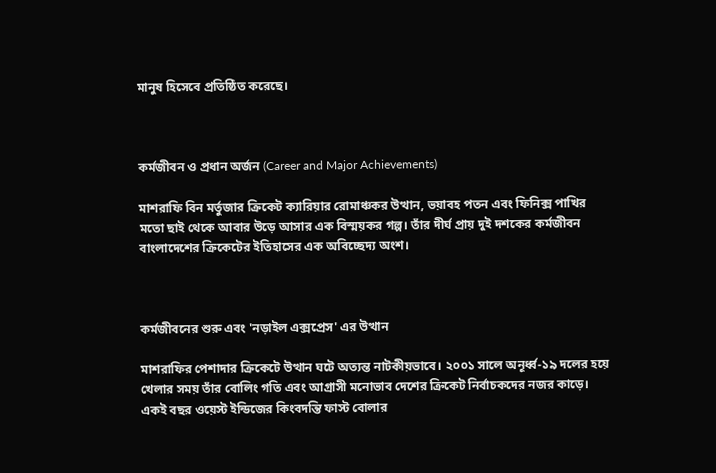মানুষ হিসেবে প্রতিষ্ঠিত করেছে।



কর্মজীবন ও প্রধান অর্জন (Career and Major Achievements)

মাশরাফি বিন মর্তুজার ক্রিকেট ক্যারিয়ার রোমাঞ্চকর উত্থান, ভয়াবহ পতন এবং ফিনিক্স পাখির মতো ছাই থেকে আবার উড়ে আসার এক বিস্ময়কর গল্প। তাঁর দীর্ঘ প্রায় দুই দশকের কর্মজীবন বাংলাদেশের ক্রিকেটের ইতিহাসের এক অবিচ্ছেদ্য অংশ।



কর্মজীবনের শুরু এবং 'নড়াইল এক্সপ্রেস' এর উত্থান

মাশরাফির পেশাদার ক্রিকেটে উত্থান ঘটে অত্যন্ত নাটকীয়ভাবে। ২০০১ সালে অনূর্ধ্ব-১৯ দলের হয়ে খেলার সময় তাঁর বোলিং গতি এবং আগ্রাসী মনোভাব দেশের ক্রিকেট নির্বাচকদের নজর কাড়ে। একই বছর ওয়েস্ট ইন্ডিজের কিংবদন্তি ফাস্ট বোলার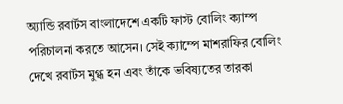অ্যান্ডি রবার্টস বাংলাদেশে একটি ফাস্ট বোলিং ক্যাম্প পরিচালনা করতে আসেন। সেই ক্যাম্পে মাশরাফির বোলিং দেখে রবার্টস মুগ্ধ হন এবং তাঁকে ভবিষ্যতের তারকা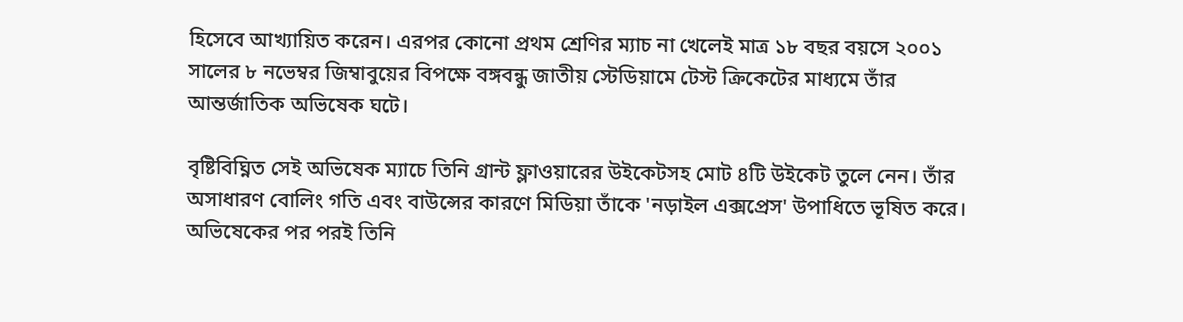হিসেবে আখ্যায়িত করেন। এরপর কোনো প্রথম শ্রেণির ম্যাচ না খেলেই মাত্র ১৮ বছর বয়সে ২০০১ সালের ৮ নভেম্বর জিম্বাবুয়ের বিপক্ষে বঙ্গবন্ধু জাতীয় স্টেডিয়ামে টেস্ট ক্রিকেটের মাধ্যমে তাঁর আন্তর্জাতিক অভিষেক ঘটে।

বৃষ্টিবিঘ্নিত সেই অভিষেক ম্যাচে তিনি গ্রান্ট ফ্লাওয়ারের উইকেটসহ মোট ৪টি উইকেট তুলে নেন। তাঁর অসাধারণ বোলিং গতি এবং বাউন্সের কারণে মিডিয়া তাঁকে 'নড়াইল এক্সপ্রেস' উপাধিতে ভূষিত করে। অভিষেকের পর পরই তিনি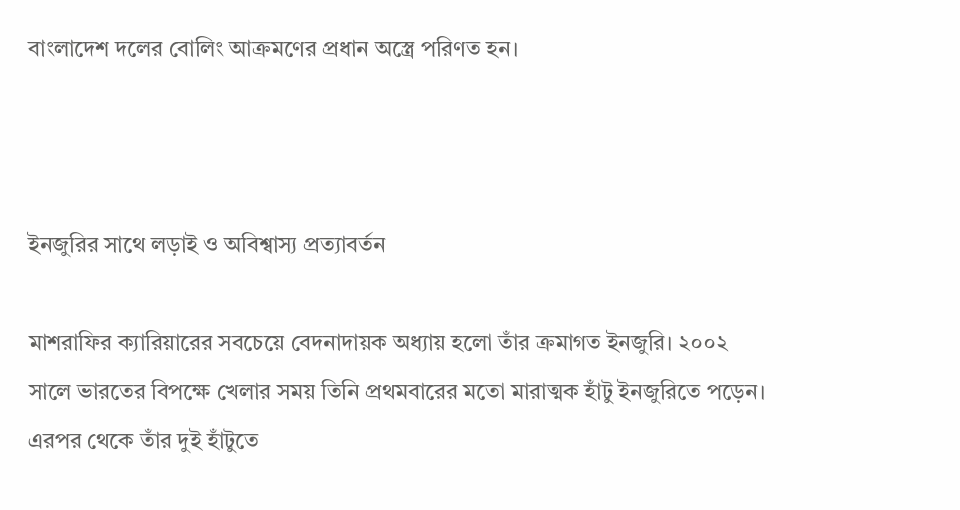বাংলাদেশ দলের বোলিং আক্রমণের প্রধান অস্ত্রে পরিণত হন।



ইনজুরির সাথে লড়াই ও অবিশ্বাস্য প্রত্যাবর্তন

মাশরাফির ক্যারিয়ারের সবচেয়ে বেদনাদায়ক অধ্যায় হলো তাঁর ক্রমাগত ইনজুরি। ২০০২ সালে ভারতের বিপক্ষে খেলার সময় তিনি প্রথমবারের মতো মারাত্মক হাঁটু ইনজুরিতে পড়েন। এরপর থেকে তাঁর দুই হাঁটুতে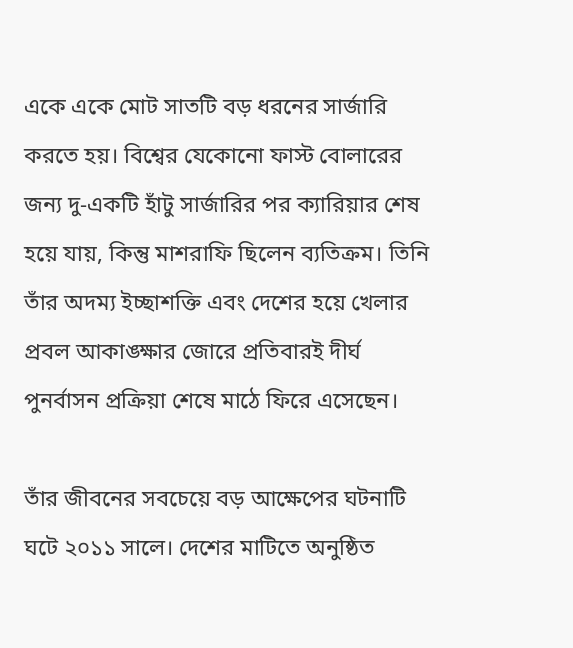একে একে মোট সাতটি বড় ধরনের সার্জারি করতে হয়। বিশ্বের যেকোনো ফাস্ট বোলারের জন্য দু-একটি হাঁটু সার্জারির পর ক্যারিয়ার শেষ হয়ে যায়, কিন্তু মাশরাফি ছিলেন ব্যতিক্রম। তিনি তাঁর অদম্য ইচ্ছাশক্তি এবং দেশের হয়ে খেলার প্রবল আকাঙ্ক্ষার জোরে প্রতিবারই দীর্ঘ পুনর্বাসন প্রক্রিয়া শেষে মাঠে ফিরে এসেছেন।

তাঁর জীবনের সবচেয়ে বড় আক্ষেপের ঘটনাটি ঘটে ২০১১ সালে। দেশের মাটিতে অনুষ্ঠিত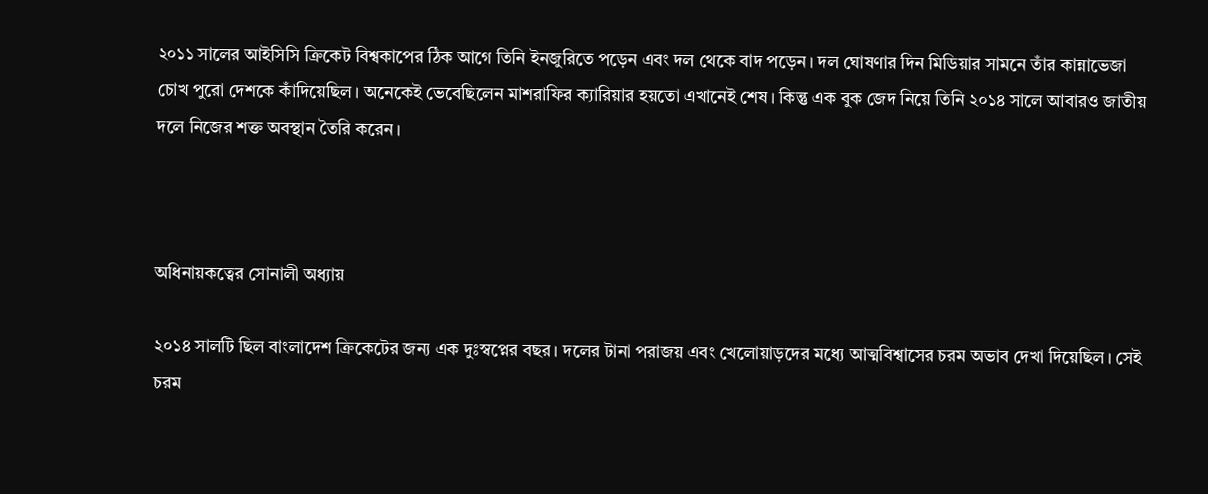২০১১ সালের আইসিসি ক্রিকেট বিশ্বকাপের ঠিক আগে তিনি ইনজুরিতে পড়েন এবং দল থেকে বাদ পড়েন। দল ঘোষণার দিন মিডিয়ার সামনে তাঁর কান্নাভেজা চোখ পুরো দেশকে কাঁদিয়েছিল। অনেকেই ভেবেছিলেন মাশরাফির ক্যারিয়ার হয়তো এখানেই শেষ। কিন্তু এক বুক জেদ নিয়ে তিনি ২০১৪ সালে আবারও জাতীয় দলে নিজের শক্ত অবস্থান তৈরি করেন।



অধিনায়কত্বের সোনালী অধ্যায়

২০১৪ সালটি ছিল বাংলাদেশ ক্রিকেটের জন্য এক দুঃস্বপ্নের বছর। দলের টানা পরাজয় এবং খেলোয়াড়দের মধ্যে আত্মবিশ্বাসের চরম অভাব দেখা দিয়েছিল। সেই চরম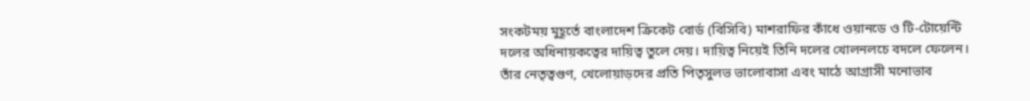সংকটময় মুহূর্তে বাংলাদেশ ক্রিকেট বোর্ড (বিসিবি) মাশরাফির কাঁধে ওয়ানডে ও টি-টোয়েন্টি দলের অধিনায়কত্বের দায়িত্ব তুলে দেয়। দায়িত্ব নিয়েই তিনি দলের খোলনলচে বদলে ফেলেন। তাঁর নেতৃত্বগুণ, খেলোয়াড়দের প্রতি পিতৃসুলভ ভালোবাসা এবং মাঠে আগ্রাসী মনোভাব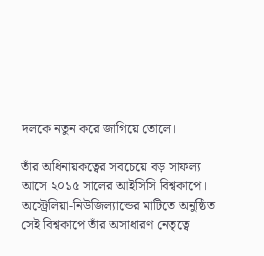দলকে নতুন করে জাগিয়ে তোলে।

তাঁর অধিনায়কত্বের সবচেয়ে বড় সাফল্য আসে ২০১৫ সালের আইসিসি বিশ্বকাপে। অস্ট্রেলিয়া-নিউজিল্যান্ডের মাটিতে অনুষ্ঠিত সেই বিশ্বকাপে তাঁর অসাধারণ নেতৃত্বে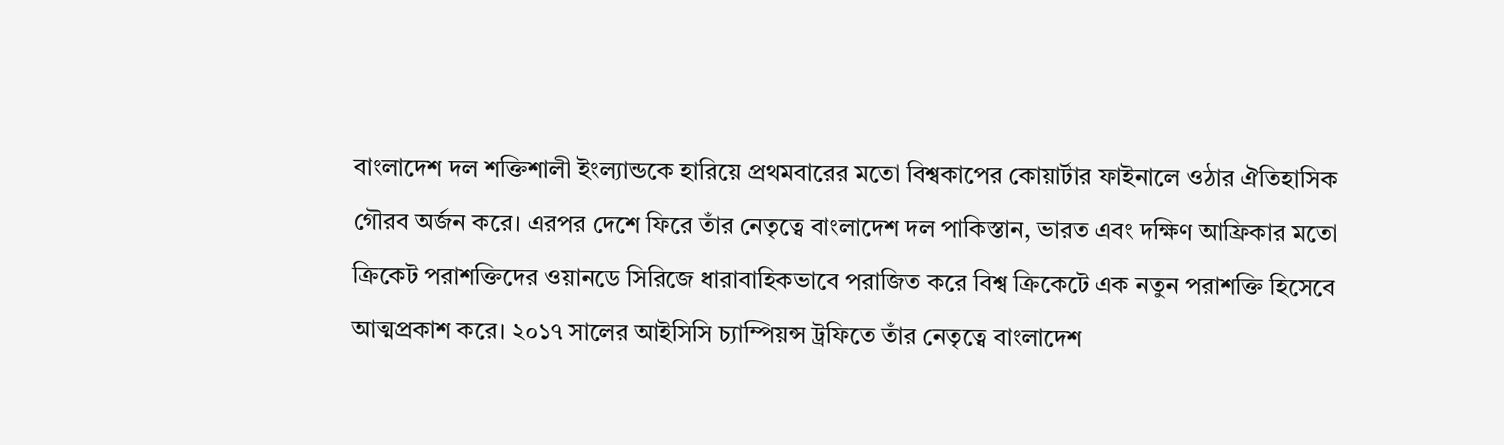বাংলাদেশ দল শক্তিশালী ইংল্যান্ডকে হারিয়ে প্রথমবারের মতো বিশ্বকাপের কোয়ার্টার ফাইনালে ওঠার ঐতিহাসিক গৌরব অর্জন করে। এরপর দেশে ফিরে তাঁর নেতৃত্বে বাংলাদেশ দল পাকিস্তান, ভারত এবং দক্ষিণ আফ্রিকার মতো ক্রিকেট পরাশক্তিদের ওয়ানডে সিরিজে ধারাবাহিকভাবে পরাজিত করে বিশ্ব ক্রিকেটে এক নতুন পরাশক্তি হিসেবে আত্মপ্রকাশ করে। ২০১৭ সালের আইসিসি চ্যাম্পিয়ন্স ট্রফিতে তাঁর নেতৃত্বে বাংলাদেশ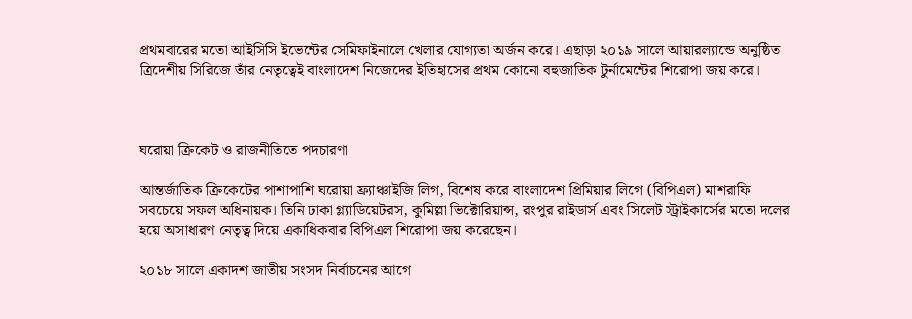প্রথমবারের মতো আইসিসি ইভেন্টের সেমিফাইনালে খেলার যোগ্যতা অর্জন করে। এছাড়া ২০১৯ সালে আয়ারল্যান্ডে অনুষ্ঠিত ত্রিদেশীয় সিরিজে তাঁর নেতৃত্বেই বাংলাদেশ নিজেদের ইতিহাসের প্রথম কোনো বহুজাতিক টুর্নামেন্টের শিরোপা জয় করে।



ঘরোয়া ক্রিকেট ও রাজনীতিতে পদচারণা

আন্তর্জাতিক ক্রিকেটের পাশাপাশি ঘরোয়া ফ্র্যাঞ্চাইজি লিগ, বিশেষ করে বাংলাদেশ প্রিমিয়ার লিগে (বিপিএল) মাশরাফি সবচেয়ে সফল অধিনায়ক। তিনি ঢাকা গ্ল্যাডিয়েটরস, কুমিল্লা ভিক্টোরিয়ান্স, রংপুর রাইডার্স এবং সিলেট স্ট্রাইকার্সের মতো দলের হয়ে অসাধারণ নেতৃত্ব দিয়ে একাধিকবার বিপিএল শিরোপা জয় করেছেন।

২০১৮ সালে একাদশ জাতীয় সংসদ নির্বাচনের আগে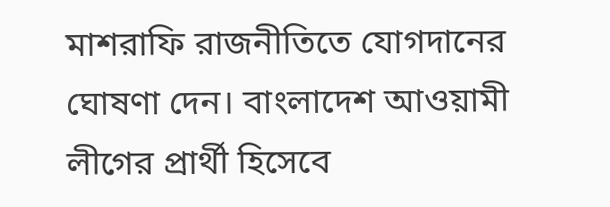মাশরাফি রাজনীতিতে যোগদানের ঘোষণা দেন। বাংলাদেশ আওয়ামী লীগের প্রার্থী হিসেবে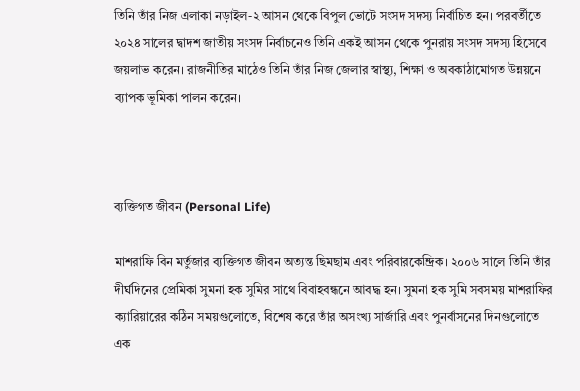তিনি তাঁর নিজ এলাকা নড়াইল-২ আসন থেকে বিপুল ভোটে সংসদ সদস্য নির্বাচিত হন। পরবর্তীতে ২০২৪ সালের দ্বাদশ জাতীয় সংসদ নির্বাচনেও তিনি একই আসন থেকে পুনরায় সংসদ সদস্য হিসেবে জয়লাভ করেন। রাজনীতির মাঠেও তিনি তাঁর নিজ জেলার স্বাস্থ্য, শিক্ষা ও অবকাঠামোগত উন্নয়নে ব্যাপক ভূমিকা পালন করেন।



ব্যক্তিগত জীবন (Personal Life)

মাশরাফি বিন মর্তুজার ব্যক্তিগত জীবন অত্যন্ত ছিমছাম এবং পরিবারকেন্দ্রিক। ২০০৬ সালে তিনি তাঁর দীর্ঘদিনের প্রেমিকা সুমনা হক সুমির সাথে বিবাহবন্ধনে আবদ্ধ হন। সুমনা হক সুমি সবসময় মাশরাফির ক্যারিয়ারের কঠিন সময়গুলোতে, বিশেষ করে তাঁর অসংখ্য সার্জারি এবং পুনর্বাসনের দিনগুলোতে এক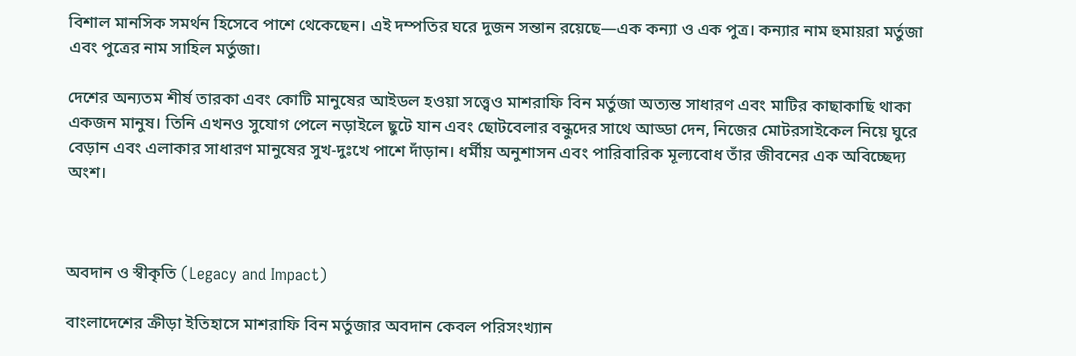বিশাল মানসিক সমর্থন হিসেবে পাশে থেকেছেন। এই দম্পতির ঘরে দুজন সন্তান রয়েছে—এক কন্যা ও এক পুত্র। কন্যার নাম হুমায়রা মর্তুজা এবং পুত্রের নাম সাহিল মর্তুজা।

দেশের অন্যতম শীর্ষ তারকা এবং কোটি মানুষের আইডল হওয়া সত্ত্বেও মাশরাফি বিন মর্তুজা অত্যন্ত সাধারণ এবং মাটির কাছাকাছি থাকা একজন মানুষ। তিনি এখনও সুযোগ পেলে নড়াইলে ছুটে যান এবং ছোটবেলার বন্ধুদের সাথে আড্ডা দেন, নিজের মোটরসাইকেল নিয়ে ঘুরে বেড়ান এবং এলাকার সাধারণ মানুষের সুখ-দুঃখে পাশে দাঁড়ান। ধর্মীয় অনুশাসন এবং পারিবারিক মূল্যবোধ তাঁর জীবনের এক অবিচ্ছেদ্য অংশ।



অবদান ও স্বীকৃতি (Legacy and Impact)

বাংলাদেশের ক্রীড়া ইতিহাসে মাশরাফি বিন মর্তুজার অবদান কেবল পরিসংখ্যান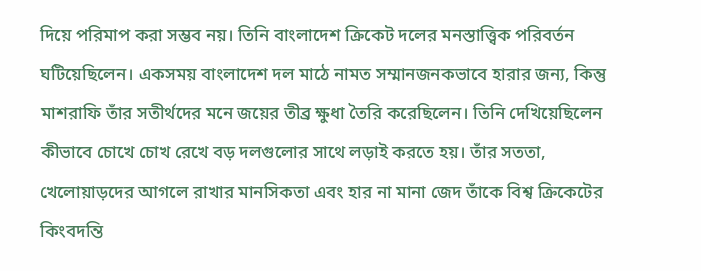দিয়ে পরিমাপ করা সম্ভব নয়। তিনি বাংলাদেশ ক্রিকেট দলের মনস্তাত্ত্বিক পরিবর্তন ঘটিয়েছিলেন। একসময় বাংলাদেশ দল মাঠে নামত সম্মানজনকভাবে হারার জন্য, কিন্তু মাশরাফি তাঁর সতীর্থদের মনে জয়ের তীব্র ক্ষুধা তৈরি করেছিলেন। তিনি দেখিয়েছিলেন কীভাবে চোখে চোখ রেখে বড় দলগুলোর সাথে লড়াই করতে হয়। তাঁর সততা, খেলোয়াড়দের আগলে রাখার মানসিকতা এবং হার না মানা জেদ তাঁকে বিশ্ব ক্রিকেটের কিংবদন্তি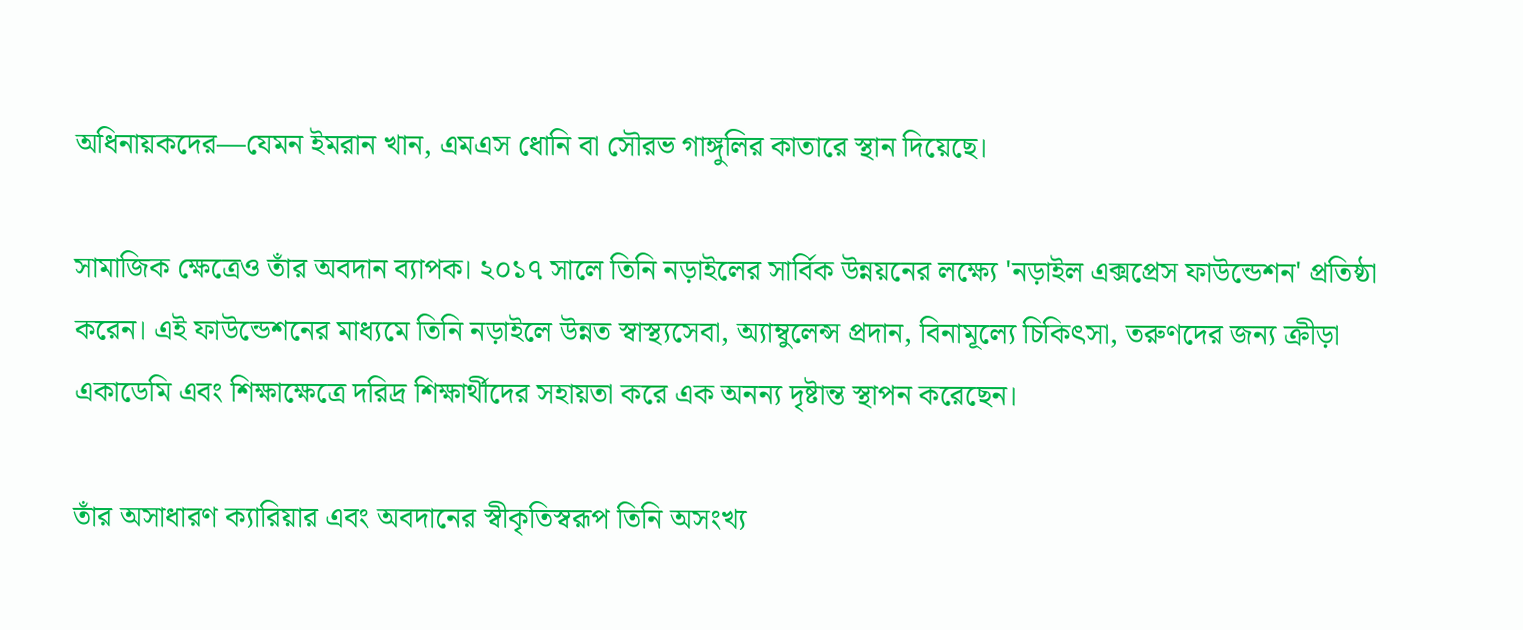অধিনায়কদের—যেমন ইমরান খান, এমএস ধোনি বা সৌরভ গাঙ্গুলির কাতারে স্থান দিয়েছে।

সামাজিক ক্ষেত্রেও তাঁর অবদান ব্যাপক। ২০১৭ সালে তিনি নড়াইলের সার্বিক উন্নয়নের লক্ষ্যে 'নড়াইল এক্সপ্রেস ফাউন্ডেশন' প্রতিষ্ঠা করেন। এই ফাউন্ডেশনের মাধ্যমে তিনি নড়াইলে উন্নত স্বাস্থ্যসেবা, অ্যাম্বুলেন্স প্রদান, বিনামূল্যে চিকিৎসা, তরুণদের জন্য ক্রীড়া একাডেমি এবং শিক্ষাক্ষেত্রে দরিদ্র শিক্ষার্থীদের সহায়তা করে এক অনন্য দৃষ্টান্ত স্থাপন করেছেন।

তাঁর অসাধারণ ক্যারিয়ার এবং অবদানের স্বীকৃতিস্বরূপ তিনি অসংখ্য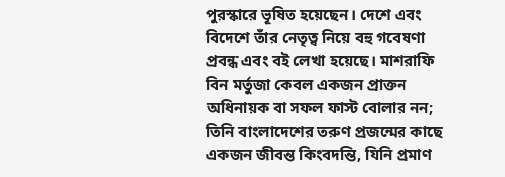পুরস্কারে ভূষিত হয়েছেন। দেশে এবং বিদেশে তাঁর নেতৃত্ব নিয়ে বহু গবেষণা প্রবন্ধ এবং বই লেখা হয়েছে। মাশরাফি বিন মর্তুজা কেবল একজন প্রাক্তন অধিনায়ক বা সফল ফাস্ট বোলার নন; তিনি বাংলাদেশের তরুণ প্রজন্মের কাছে একজন জীবন্ত কিংবদন্তি, যিনি প্রমাণ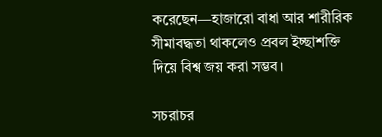করেছেন—হাজারো বাধা আর শারীরিক সীমাবদ্ধতা থাকলেও প্রবল ইচ্ছাশক্তি দিয়ে বিশ্ব জয় করা সম্ভব।

সচরাচর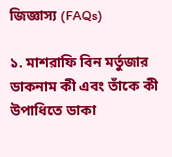জিজ্ঞাস্য (FAQs)

১. মাশরাফি বিন মর্তুজার ডাকনাম কী এবং তাঁকে কী উপাধিতে ডাকা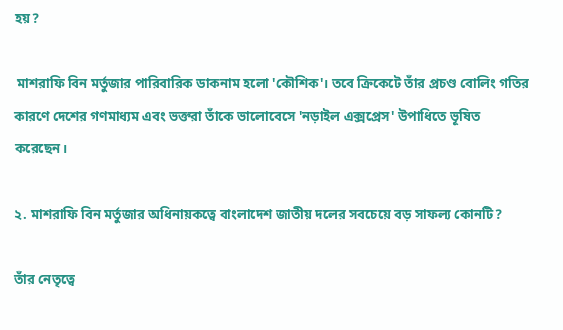হয়?

 মাশরাফি বিন মর্তুজার পারিবারিক ডাকনাম হলো 'কৌশিক'। তবে ক্রিকেটে তাঁর প্রচণ্ড বোলিং গতির কারণে দেশের গণমাধ্যম এবং ভক্তরা তাঁকে ভালোবেসে 'নড়াইল এক্সপ্রেস' উপাধিতে ভূষিত করেছেন।

২. মাশরাফি বিন মর্তুজার অধিনায়কত্বে বাংলাদেশ জাতীয় দলের সবচেয়ে বড় সাফল্য কোনটি?

তাঁর নেতৃত্বে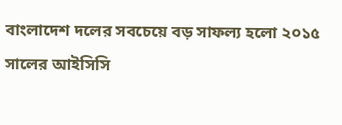বাংলাদেশ দলের সবচেয়ে বড় সাফল্য হলো ২০১৫ সালের আইসিসি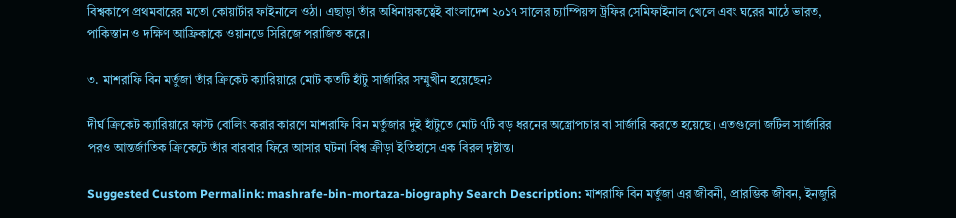বিশ্বকাপে প্রথমবারের মতো কোয়ার্টার ফাইনালে ওঠা। এছাড়া তাঁর অধিনায়কত্বেই বাংলাদেশ ২০১৭ সালের চ্যাম্পিয়ন্স ট্রফির সেমিফাইনাল খেলে এবং ঘরের মাঠে ভারত, পাকিস্তান ও দক্ষিণ আফ্রিকাকে ওয়ানডে সিরিজে পরাজিত করে।

৩. মাশরাফি বিন মর্তুজা তাঁর ক্রিকেট ক্যারিয়ারে মোট কতটি হাঁটু সার্জারির সম্মুখীন হয়েছেন?

দীর্ঘ ক্রিকেট ক্যারিয়ারে ফাস্ট বোলিং করার কারণে মাশরাফি বিন মর্তুজার দুই হাঁটুতে মোট ৭টি বড় ধরনের অস্ত্রোপচার বা সার্জারি করতে হয়েছে। এতগুলো জটিল সার্জারির পরও আন্তর্জাতিক ক্রিকেটে তাঁর বারবার ফিরে আসার ঘটনা বিশ্ব ক্রীড়া ইতিহাসে এক বিরল দৃষ্টান্ত।

Suggested Custom Permalink: mashrafe-bin-mortaza-biography Search Description: মাশরাফি বিন মর্তুজা এর জীবনী, প্রারম্ভিক জীবন, ইনজুরি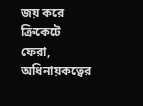জয় করে ক্রিকেটে ফেরা, অধিনায়কত্বের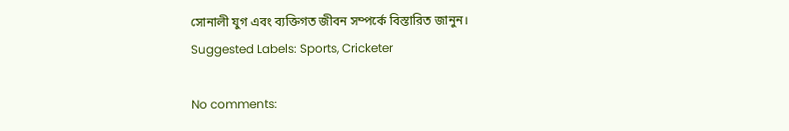সোনালী যুগ এবং ব্যক্তিগত জীবন সম্পর্কে বিস্তারিত জানুন। Suggested Labels: Sports, Cricketer

No comments: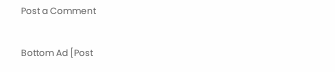Post a Comment

Bottom Ad [Post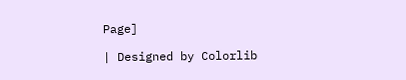Page]

| Designed by Colorlib